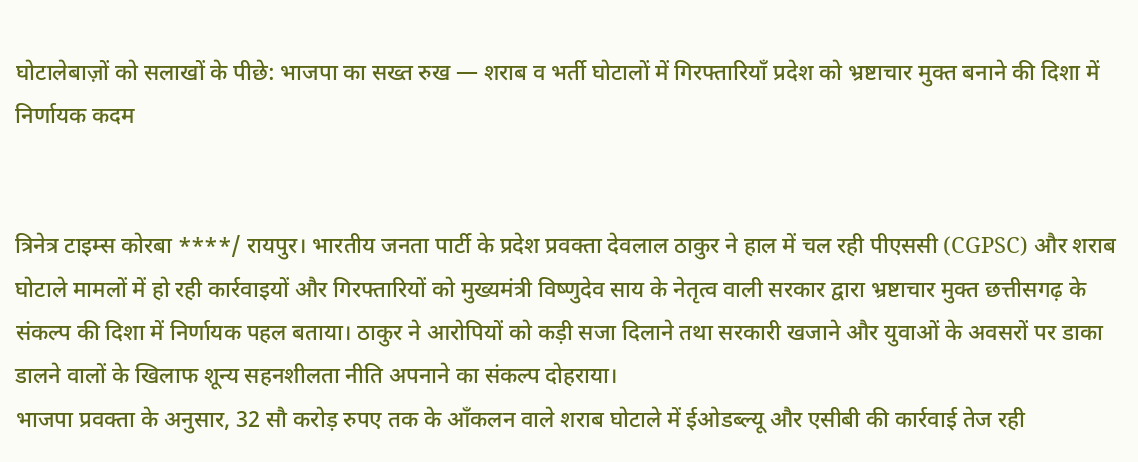घोटालेबाज़ों को सलाखों के पीछे: भाजपा का सख्त रुख — शराब व भर्ती घोटालों में गिरफ्तारियाँ प्रदेश को भ्रष्टाचार मुक्त बनाने की दिशा में निर्णायक कदम


त्रिनेत्र टाइम्स कोरबा ****/ रायपुर। भारतीय जनता पार्टी के प्रदेश प्रवक्ता देवलाल ठाकुर ने हाल में चल रही पीएससी (CGPSC) और शराब घोटाले मामलों में हो रही कार्रवाइयों और गिरफ्तारियों को मुख्यमंत्री विष्णुदेव साय के नेतृत्व वाली सरकार द्वारा भ्रष्टाचार मुक्त छत्तीसगढ़ के संकल्प की दिशा में निर्णायक पहल बताया। ठाकुर ने आरोपियों को कड़ी सजा दिलाने तथा सरकारी खजाने और युवाओं के अवसरों पर डाका डालने वालों के खिलाफ शून्य सहनशीलता नीति अपनाने का संकल्प दोहराया।
भाजपा प्रवक्ता के अनुसार, 32 सौ करोड़ रुपए तक के आँकलन वाले शराब घोटाले में ईओडब्ल्यू और एसीबी की कार्रवाई तेज रही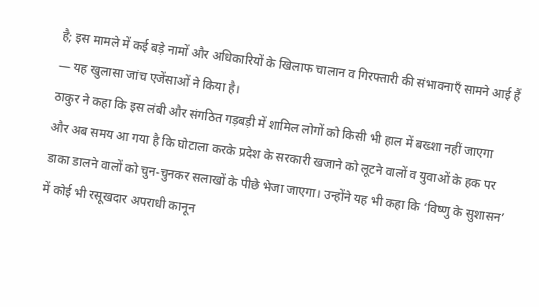है; इस मामले में कई बड़े नामों और अधिकारियों के खिलाफ चालान व गिरफ्तारी की संभावनाएँ सामने आई हैं — यह खुलासा जांच एजेंसाओं ने किया है।
ठाकुर ने कहा कि इस लंबी और संगठित गड़बड़ी में शामिल लोगों को किसी भी हाल में बख्शा नहीं जाएगा और अब समय आ गया है कि घोटाला करके प्रदेश के सरकारी खजाने को लूटने वालों व युवाओं के हक पर डाका डालने वालों को चुन-चुनकर सलाखों के पीछे भेजा जाएगा। उन्होंने यह भी कहा कि ‘विष्णु के सुशासन’ में कोई भी रसूखदार अपराधी कानून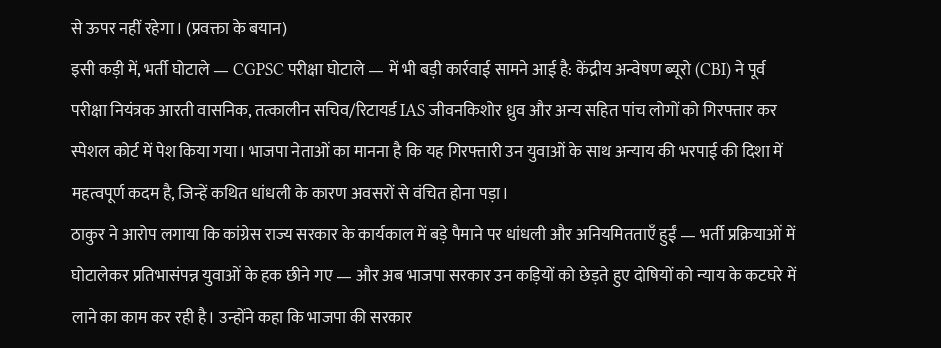से ऊपर नहीं रहेगा। (प्रवक्ता के बयान)
इसी कड़ी में, भर्ती घोटाले — CGPSC परीक्षा घोटाले — में भी बड़ी कार्रवाई सामने आई है: केंद्रीय अन्वेषण ब्यूरो (CBI) ने पूर्व परीक्षा नियंत्रक आरती वासनिक, तत्कालीन सचिव/रिटायर्ड IAS जीवनकिशोर ध्रुव और अन्य सहित पांच लोगों को गिरफ्तार कर स्पेशल कोर्ट में पेश किया गया। भाजपा नेताओं का मानना है कि यह गिरफ्तारी उन युवाओं के साथ अन्याय की भरपाई की दिशा में महत्वपूर्ण कदम है, जिन्हें कथित धांधली के कारण अवसरों से वंचित होना पड़ा।
ठाकुर ने आरोप लगाया कि कांग्रेस राज्य सरकार के कार्यकाल में बड़े पैमाने पर धांधली और अनियमितताएँ हुईं — भर्ती प्रक्रियाओं में घोटालेकर प्रतिभासंपन्न युवाओं के हक छीने गए — और अब भाजपा सरकार उन कड़ियों को छेड़ते हुए दोषियों को न्याय के कटघरे में लाने का काम कर रही है। उन्होंने कहा कि भाजपा की सरकार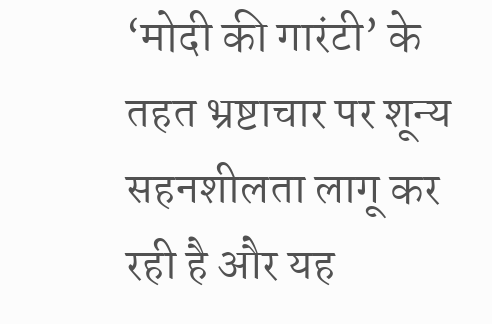‘मोदी की गारंटी’ के तहत भ्रष्टाचार पर शून्य सहनशीलता लागू कर रही है और यह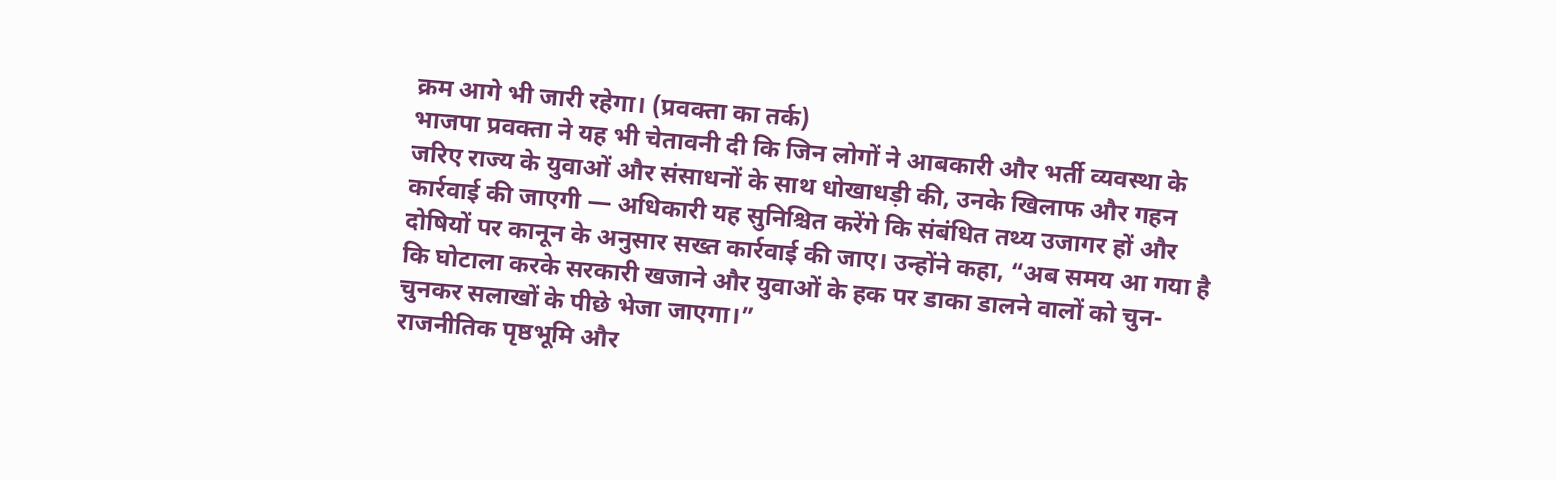क्रम आगे भी जारी रहेगा। (प्रवक्ता का तर्क)
भाजपा प्रवक्ता ने यह भी चेतावनी दी कि जिन लोगों ने आबकारी और भर्ती व्यवस्था के जरिए राज्य के युवाओं और संसाधनों के साथ धोखाधड़ी की, उनके खिलाफ और गहन कार्रवाई की जाएगी — अधिकारी यह सुनिश्चित करेंगे कि संबंधित तथ्य उजागर हों और दोषियों पर कानून के अनुसार सख्त कार्रवाई की जाए। उन्होंने कहा, “अब समय आ गया है कि घोटाला करके सरकारी खजाने और युवाओं के हक पर डाका डालने वालों को चुन-चुनकर सलाखों के पीछे भेजा जाएगा।”
राजनीतिक पृष्ठभूमि और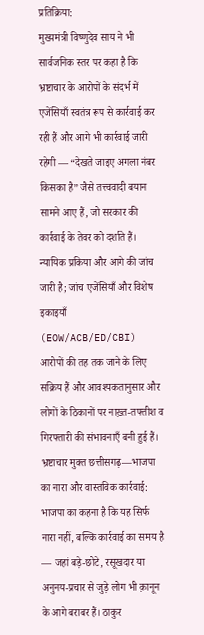प्रतिक्रिया:
मुख्यमंत्री विष्णुदेव साय ने भी सार्वजनिक स्तर पर कहा है कि भ्रष्टाचार के आरोपों के संदर्भ में एजेंसियाँ स्वतंत्र रूप से कार्रवाई कर रही हैं और आगे भी कार्रवाई जारी रहेगी — “देखते जाइए अगला नंबर किसका है” जैसे तत्त्ववादी बयान सामने आए हैं, जो सरकार की कार्रवाई के तेवर को दर्शाते हैं।
न्यायिक प्रकिया और आगे की जांच जारी है; जांच एजेंसियाँ और विशेष इकाइयाँ (EOW/ACB/ED/CBI) आरोपों की तह तक जाने के लिए सक्रिय हैं और आवश्यकतानुसार और लोगों के ठिकानों पर नाख़्त-तफ्तीश व गिरफ्तारी की संभावनाएँ बनी हुई हैं।
भ्रष्टाचार मुक्त छत्तीसगढ़—भाजपा का नारा और वास्तविक कार्रवाई:
भाजपा का कहना है कि यह सिर्फ नारा नहीं, बल्कि कार्रवाई का समय है — जहां बड़े-छोटे, रसूखदार या अनुनय-प्रचार से जुड़े लोग भी क़ानून के आगे बराबर हैं। ठाकुर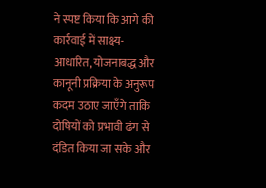ने स्पष्ट किया कि आगे की कार्रवाई में साक्ष्य-आधारित, योजनाबद्ध और कानूनी प्रक्रिया के अनुरूप कदम उठाए जाएँगे ताकि दोषियों को प्रभावी ढंग से दंडित किया जा सके और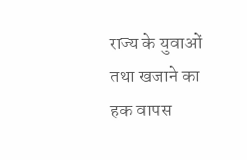राज्य के युवाओं तथा खजाने का हक वापस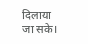दिलाया जा सके।